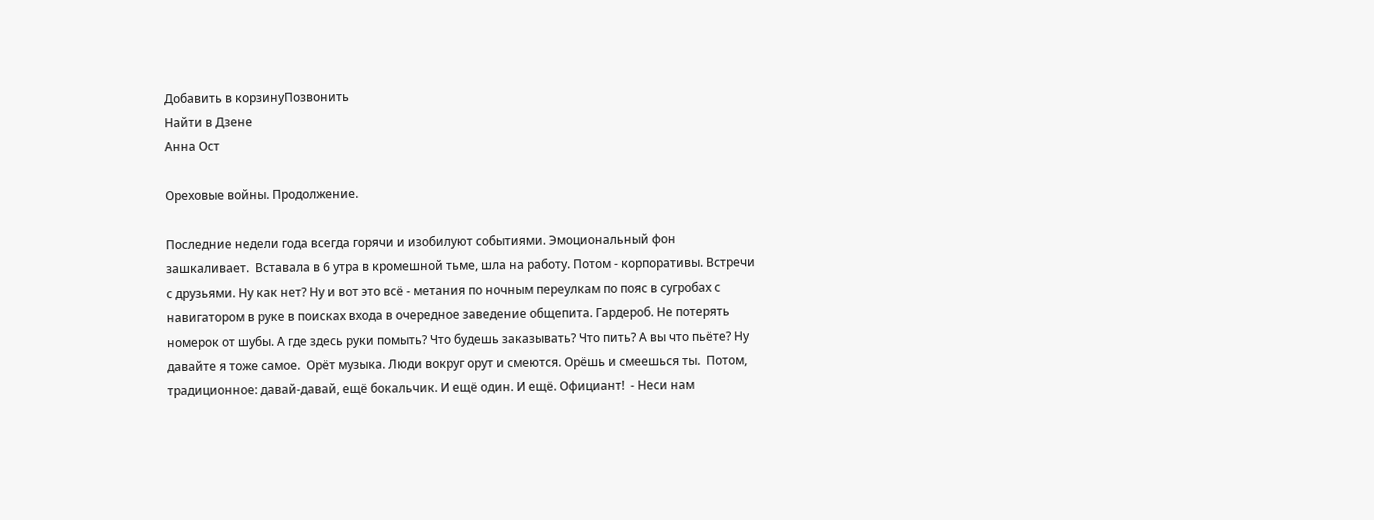Добавить в корзинуПозвонить
Найти в Дзене
Анна Ост

Ореховые войны. Продолжение.

Последние недели года всегда горячи и изобилуют событиями. Эмоциональный фон зашкаливает.  Вставала в 6 утра в кромешной тьме, шла на работу. Потом - корпоративы. Встречи с друзьями. Ну как нет? Ну и вот это всё - метания по ночным переулкам по пояс в сугробах с навигатором в руке в поисках входа в очередное заведение общепита. Гардероб. Не потерять номерок от шубы. А где здесь руки помыть? Что будешь заказывать? Что пить? А вы что пьёте? Ну давайте я тоже самое.  Орёт музыка. Люди вокруг орут и смеются. Орёшь и смеешься ты.  Потом, традиционное: давай-давай, ещё бокальчик. И ещё один. И ещё. Официант!  - Неси нам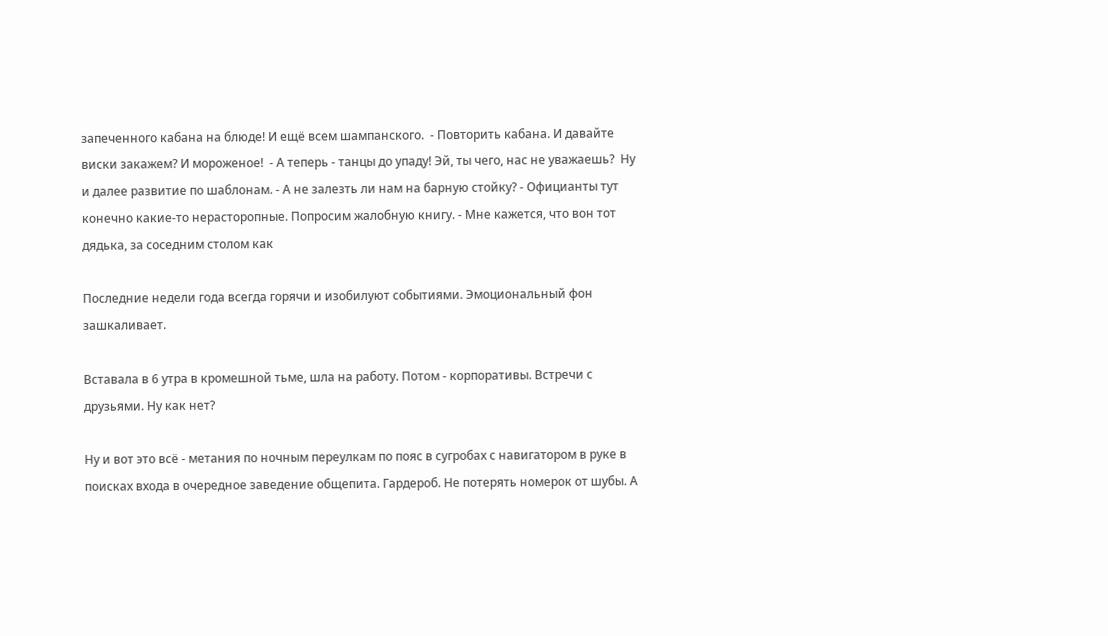запеченного кабана на блюде! И ещё всем шампанского.  - Повторить кабана. И давайте виски закажем? И мороженое!  - А теперь - танцы до упаду! Эй, ты чего, нас не уважаешь?  Ну и далее развитие по шаблонам. - А не залезть ли нам на барную стойку? - Официанты тут конечно какие-то нерасторопные. Попросим жалобную книгу. - Мне кажется, что вон тот дядька, за соседним столом как

Последние недели года всегда горячи и изобилуют событиями. Эмоциональный фон зашкаливает.

Вставала в 6 утра в кромешной тьме, шла на работу. Потом - корпоративы. Встречи с друзьями. Ну как нет?

Ну и вот это всё - метания по ночным переулкам по пояс в сугробах с навигатором в руке в поисках входа в очередное заведение общепита. Гардероб. Не потерять номерок от шубы. А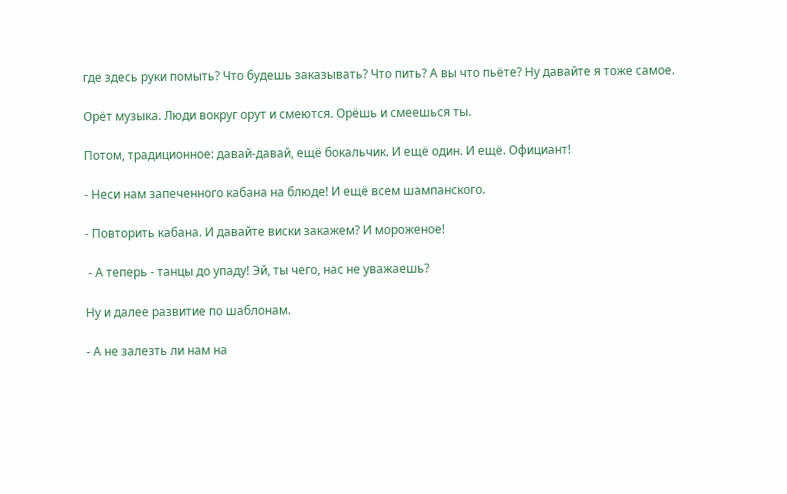где здесь руки помыть? Что будешь заказывать? Что пить? А вы что пьёте? Ну давайте я тоже самое.

Орёт музыка. Люди вокруг орут и смеются. Орёшь и смеешься ты.

Потом, традиционное: давай-давай, ещё бокальчик. И ещё один. И ещё. Официант!

- Неси нам запеченного кабана на блюде! И ещё всем шампанского.

- Повторить кабана. И давайте виски закажем? И мороженое!

 - А теперь - танцы до упаду! Эй, ты чего, нас не уважаешь?

Ну и далее развитие по шаблонам.

- А не залезть ли нам на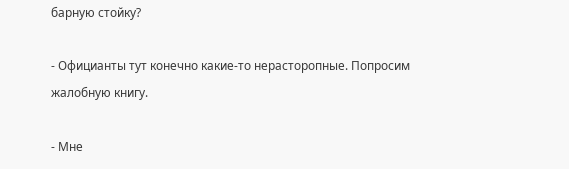барную стойку?

- Официанты тут конечно какие-то нерасторопные. Попросим жалобную книгу.

- Мне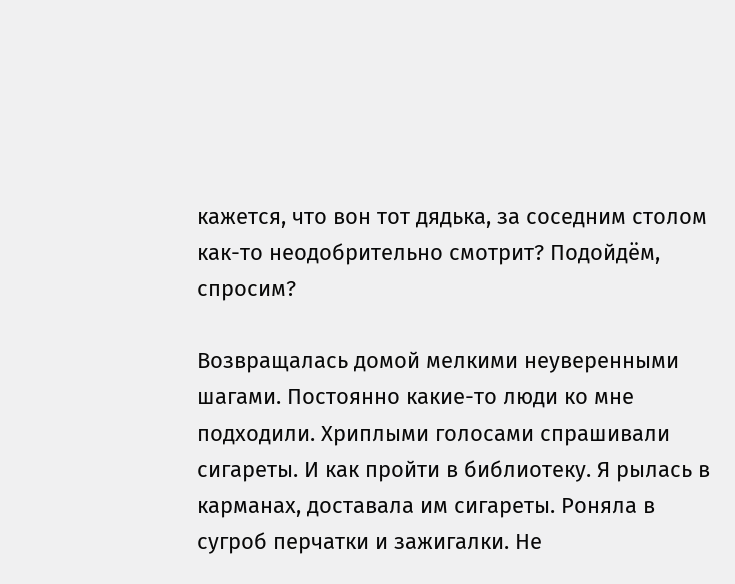кажется, что вон тот дядька, за соседним столом как-то неодобрительно смотрит? Подойдём, спросим?

Возвращалась домой мелкими неуверенными шагами. Постоянно какие-то люди ко мне подходили. Хриплыми голосами спрашивали сигареты. И как пройти в библиотеку. Я рылась в карманах, доставала им сигареты. Роняла в сугроб перчатки и зажигалки. Не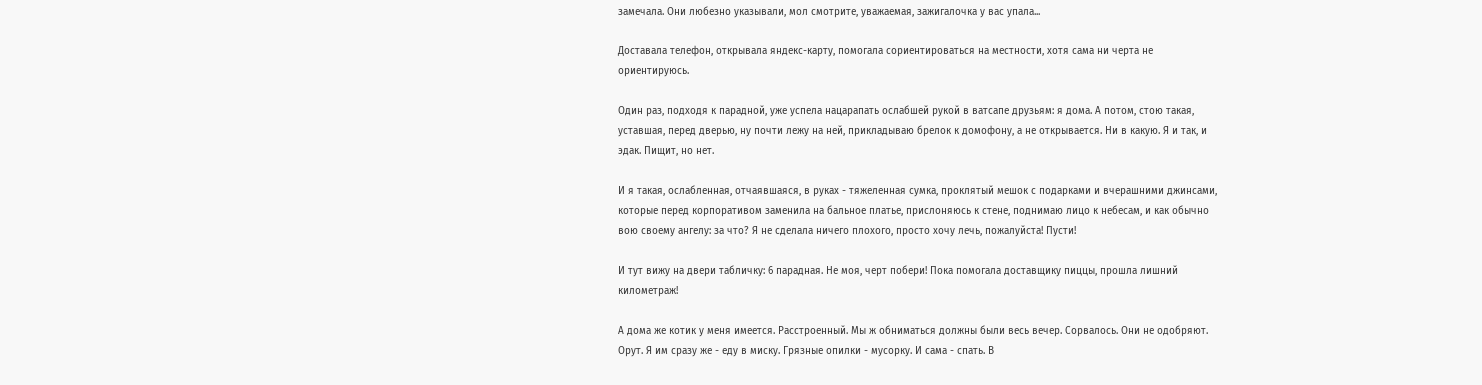замечала. Они любезно указывали, мол смотрите, уважаемая, зажигалочка у вас упала...

Доставала телефон, открывала яндекс-карту, помогала сориентироваться на местности, хотя сама ни черта не ориентируюсь.

Один раз, подходя к парадной, уже успела нацарапать ослабшей рукой в ватсапе друзьям: я дома. А потом, стою такая, уставшая, перед дверью, ну почти лежу на ней, прикладываю брелок к домофону, а не открывается. Ни в какую. Я и так, и эдак. Пищит, но нет.

И я такая, ослабленная, отчаявшаяся, в руках - тяжеленная сумка, проклятый мешок с подарками и вчерашними джинсами, которые перед корпоративом заменила на бальное платье, прислоняюсь к стене, поднимаю лицо к небесам, и как обычно вою своему ангелу: за что? Я не сделала ничего плохого, просто хочу лечь, пожалуйста! Пусти!

И тут вижу на двери табличку: 6 парадная. Не моя, черт побери! Пока помогала доставщику пиццы, прошла лишний километраж!

А дома же котик у меня имеется. Расстроенный. Мы ж обниматься должны были весь вечер. Сорвалось. Они не одобряют. Орут. Я им сразу же - еду в миску. Грязные опилки - мусорку. И сама - спать. В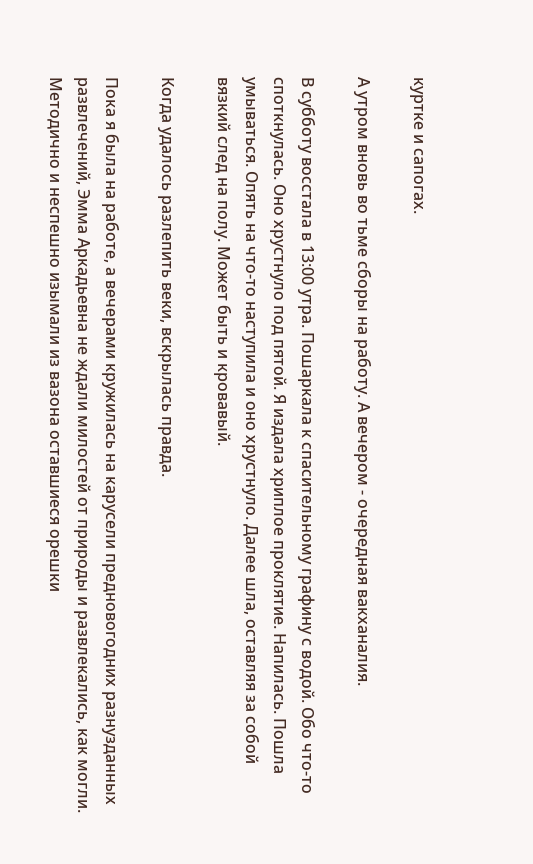куртке и сапогах.

А утром вновь во тьме сборы на работу. А вечером - очередная вакханалия.

В субботу восстала в 13:00 утра. Пошаркала к спасительному графину с водой. Обо что-то споткнулась. Оно хрустнуло под пятой. Я издала хриплое проклятие. Напилась. Пошла умываться. Опять на что-то наступила и оно хрустнуло. Далее шла, оставляя за собой вязкий след на полу. Может быть и кровавый.

Когда удалось разлепить веки, вскрылась правда.

Пока я была на работе, а вечерами кружилась на карусели предновогодних разнузданных развлечений, Эмма Аркадьевна не ждали милостей от природы и развлекались, как могли. Методично и неспешно изымали из вазона оставшиеся орешки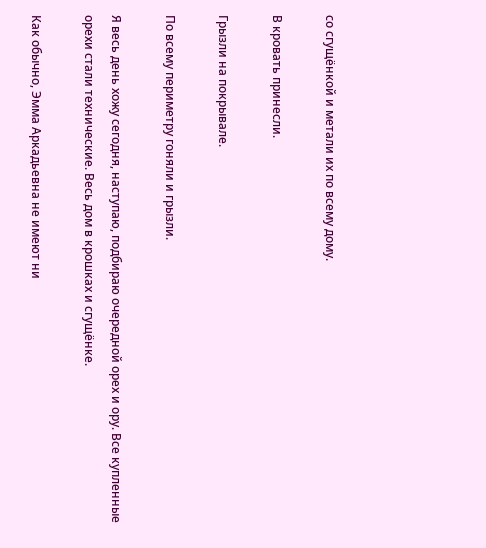со сгущёнкой и метали их по всему дому.

В кровать принесли.

Грызли на покрывале.

По всему периметру гоняли и грызли.

Я весь день хожу сегодня, наступаю, подбираю очередной орех и ору. Все купленные орехи стали технические. Весь дом в крошках и сгущёнке.

Как обычно, Эмма Аркадьевна не имеют ни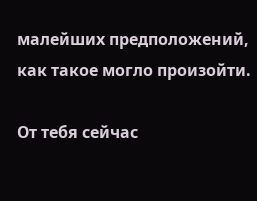малейших предположений, как такое могло произойти.

От тебя сейчас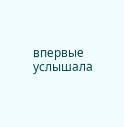впервые услышала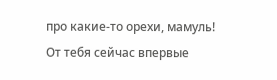про какие-то орехи, мамуль!
От тебя сейчас впервые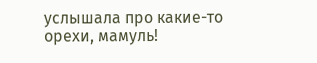услышала про какие-то орехи, мамуль!